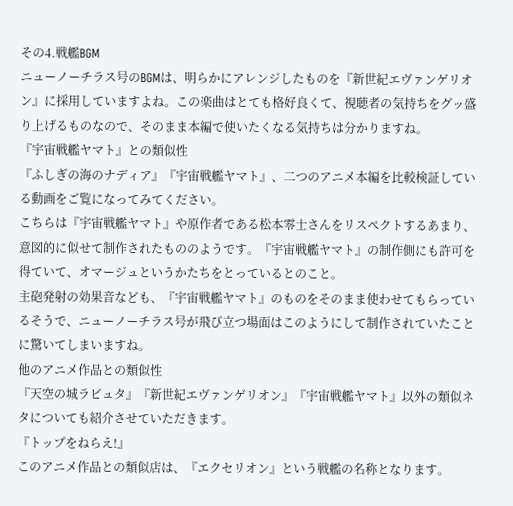その4.戦艦BGM
ニューノーチラス号のBGMは、明らかにアレンジしたものを『新世紀エヴァンゲリオン』に採用していますよね。この楽曲はとても格好良くて、視聴者の気持ちをグッ盛り上げるものなので、そのまま本編で使いたくなる気持ちは分かりますね。
『宇宙戦艦ヤマト』との類似性
『ふしぎの海のナディア』『宇宙戦艦ヤマト』、二つのアニメ本編を比較検証している動画をご覧になってみてください。
こちらは『宇宙戦艦ヤマト』や原作者である松本零士さんをリスペクトするあまり、意図的に似せて制作されたもののようです。『宇宙戦艦ヤマト』の制作側にも許可を得ていて、オマージュというかたちをとっているとのこと。
主砲発射の効果音なども、『宇宙戦艦ヤマト』のものをそのまま使わせてもらっているそうで、ニューノーチラス号が飛び立つ場面はこのようにして制作されていたことに驚いてしまいますね。
他のアニメ作品との類似性
『天空の城ラピュタ』『新世紀エヴァンゲリオン』『宇宙戦艦ヤマト』以外の類似ネタについても紹介させていただきます。
『トップをねらえ!』
このアニメ作品との類似店は、『エクセリオン』という戦艦の名称となります。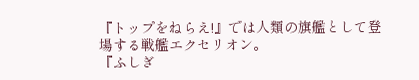『トップをねらえ!』では人類の旗艦として登場する戦艦エクセリオン。
『ふしぎ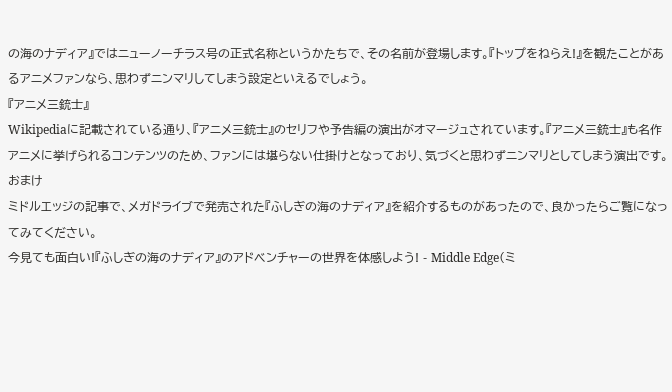の海のナディア』ではニューノーチラス号の正式名称というかたちで、その名前が登場します。『トップをねらえ!』を観たことがあるアニメファンなら、思わずニンマリしてしまう設定といえるでしょう。
『アニメ三銃士』
Wikipediaに記載されている通り、『アニメ三銃士』のセリフや予告編の演出がオマージュされています。『アニメ三銃士』も名作アニメに挙げられるコンテンツのため、ファンには堪らない仕掛けとなっており、気づくと思わずニンマリとしてしまう演出です。
おまけ
ミドルエッジの記事で、メガドライブで発売された『ふしぎの海のナディア』を紹介するものがあったので、良かったらご覧になってみてください。
今見ても面白い!『ふしぎの海のナディア』のアドベンチャーの世界を体感しよう! - Middle Edge(ミ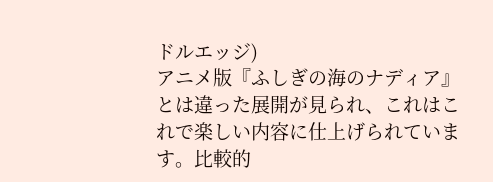ドルエッジ)
アニメ版『ふしぎの海のナディア』とは違った展開が見られ、これはこれで楽しい内容に仕上げられています。比較的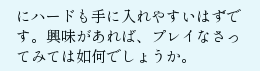にハードも手に入れやすいはずです。興味があれば、プレイなさってみては如何でしょうか。